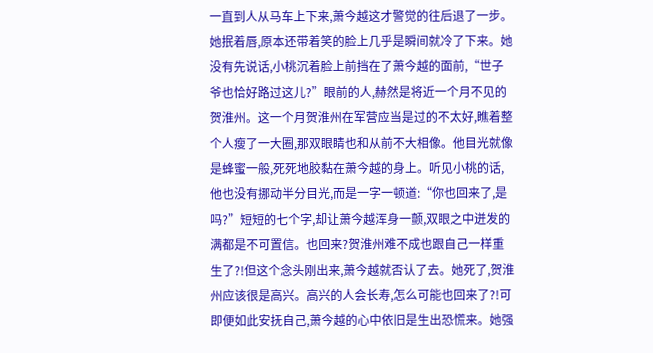一直到人从马车上下来,萧今越这才警觉的往后退了一步。她抿着唇,原本还带着笑的脸上几乎是瞬间就冷了下来。她没有先说话,小桃沉着脸上前挡在了萧今越的面前,“世子爷也恰好路过这儿?”眼前的人,赫然是将近一个月不见的贺淮州。这一个月贺淮州在军营应当是过的不太好,瞧着整个人瘦了一大圈,那双眼睛也和从前不大相像。他目光就像是蜂蜜一般,死死地胶黏在萧今越的身上。听见小桃的话,他也没有挪动半分目光,而是一字一顿道:“你也回来了,是吗?”短短的七个字,却让萧今越浑身一颤,双眼之中迸发的满都是不可置信。也回来?贺淮州难不成也跟自己一样重生了?!但这个念头刚出来,萧今越就否认了去。她死了,贺淮州应该很是高兴。高兴的人会长寿,怎么可能也回来了?!可即便如此安抚自己,萧今越的心中依旧是生出恐慌来。她强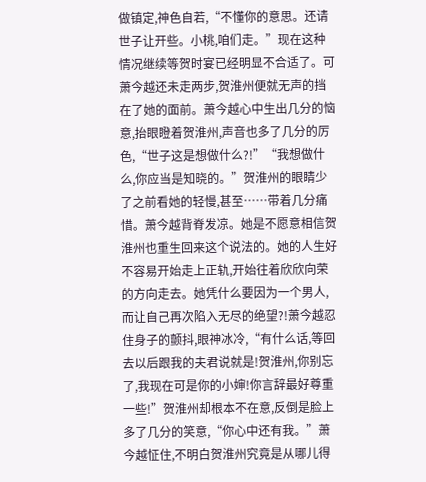做镇定,神色自若,“不懂你的意思。还请世子让开些。小桃,咱们走。”现在这种情况继续等贺时宴已经明显不合适了。可萧今越还未走两步,贺淮州便就无声的挡在了她的面前。萧今越心中生出几分的恼意,抬眼瞪着贺淮州,声音也多了几分的厉色,“世子这是想做什么?!”“我想做什么,你应当是知晓的。”贺淮州的眼睛少了之前看她的轻慢,甚至……带着几分痛惜。萧今越背脊发凉。她是不愿意相信贺淮州也重生回来这个说法的。她的人生好不容易开始走上正轨,开始往着欣欣向荣的方向走去。她凭什么要因为一个男人,而让自己再次陷入无尽的绝望?!萧今越忍住身子的颤抖,眼神冰冷,“有什么话,等回去以后跟我的夫君说就是!贺淮州,你别忘了,我现在可是你的小婶!你言辞最好尊重一些!”贺淮州却根本不在意,反倒是脸上多了几分的笑意,“你心中还有我。”萧今越怔住,不明白贺淮州究竟是从哪儿得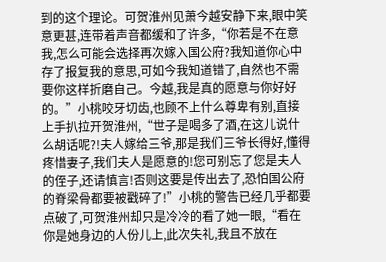到的这个理论。可贺淮州见萧今越安静下来,眼中笑意更甚,连带着声音都缓和了许多,“你若是不在意我,怎么可能会选择再次嫁入国公府?我知道你心中存了报复我的意思,可如今我知道错了,自然也不需要你这样折磨自己。今越,我是真的愿意与你好好的。”小桃咬牙切齿,也顾不上什么尊卑有别,直接上手扒拉开贺淮州,“世子是喝多了酒,在这儿说什么胡话呢?!夫人嫁给三爷,那是我们三爷长得好,懂得疼惜妻子,我们夫人是愿意的!您可别忘了您是夫人的侄子,还请慎言!否则这要是传出去了,恐怕国公府的脊梁骨都要被戳碎了!”小桃的警告已经几乎都要点破了,可贺淮州却只是冷冷的看了她一眼,“看在你是她身边的人份儿上,此次失礼,我且不放在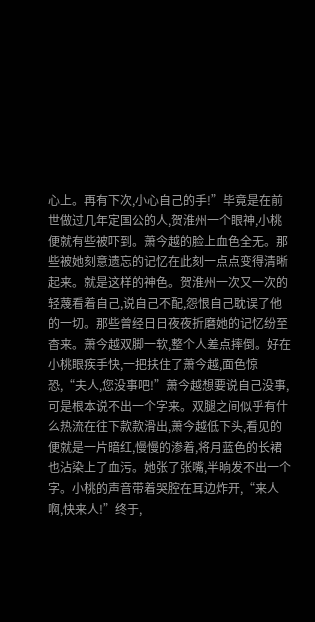心上。再有下次,小心自己的手!”毕竟是在前世做过几年定国公的人,贺淮州一个眼神,小桃便就有些被吓到。萧今越的脸上血色全无。那些被她刻意遗忘的记忆在此刻一点点变得清晰起来。就是这样的神色。贺淮州一次又一次的轻蔑看着自己,说自己不配,怨恨自己耽误了他的一切。那些曾经日日夜夜折磨她的记忆纷至杳来。萧今越双脚一软,整个人差点摔倒。好在小桃眼疾手快,一把扶住了萧今越,面色惊恐,“夫人,您没事吧!”萧今越想要说自己没事,可是根本说不出一个字来。双腿之间似乎有什么热流在往下款款滑出,萧今越低下头,看见的便就是一片暗红,慢慢的渗着,将月蓝色的长裙也沾染上了血污。她张了张嘴,半晌发不出一个字。小桃的声音带着哭腔在耳边炸开,“来人啊,快来人!”终于,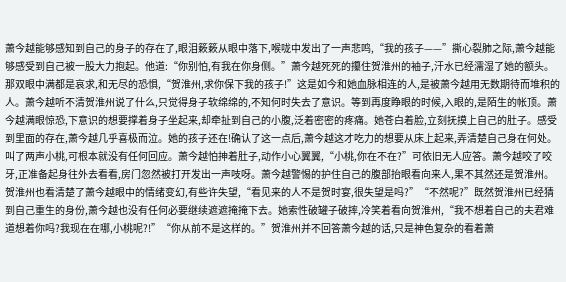萧今越能够感知到自己的身子的存在了,眼泪簌簌从眼中落下,喉咙中发出了一声悲鸣,“我的孩子——”撕心裂肺之际,萧今越能够感受到自己被一股大力抱起。他道:“你别怕,有我在你身侧。”萧今越死死的攥住贺淮州的袖子,汗水已经濡湿了她的额头。那双眼中满都是哀求,和无尽的恐惧,“贺淮州,求你保下我的孩子!”这是如今和她血脉相连的人,是被萧今越用无数期待而堆积的人。萧今越听不清贺淮州说了什么,只觉得身子软绵绵的,不知何时失去了意识。等到再度睁眼的时候,入眼的,是陌生的帐顶。萧今越满眼惊恐,下意识的想要撑着身子坐起来,却牵扯到自己的小腹,泛着密密的疼痛。她苍白着脸,立刻抚摸上自己的肚子。感受到里面的存在,萧今越几乎喜极而泣。她的孩子还在!确认了这一点后,萧今越这才吃力的想要从床上起来,弄清楚自己身在何处。叫了两声小桃,可根本就没有任何回应。萧今越怕抻着肚子,动作小心翼翼,“小桃,你在不在?”可依旧无人应答。萧今越咬了咬牙,正准备起身往外去看看,房门忽然被打开发出一声吱呀。萧今越警惕的护住自己的腹部抬眼看向来人,果不其然还是贺淮州。贺淮州也看清楚了萧今越眼中的情绪变幻,有些许失望,“看见来的人不是贺时宴,很失望是吗?”“不然呢?”既然贺淮州已经猜到自己重生的身份,萧今越也没有任何必要继续遮遮掩掩下去。她索性破罐子破摔,冷笑着看向贺淮州,“我不想着自己的夫君难道想着你吗?我现在在哪,小桃呢?!”“你从前不是这样的。”贺淮州并不回答萧今越的话,只是神色复杂的看着萧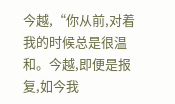今越,“你从前,对着我的时候总是很温和。今越,即便是报复,如今我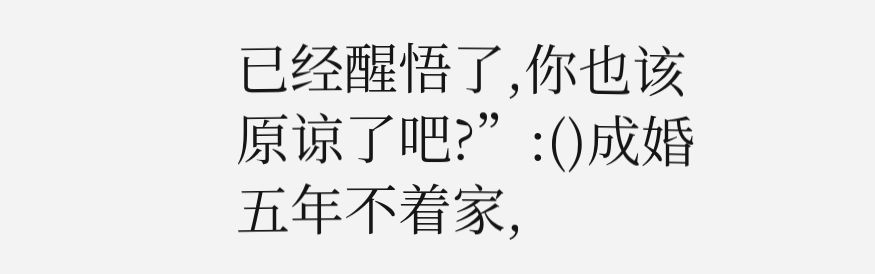已经醒悟了,你也该原谅了吧?”:()成婚五年不着家,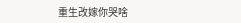重生改嫁你哭啥